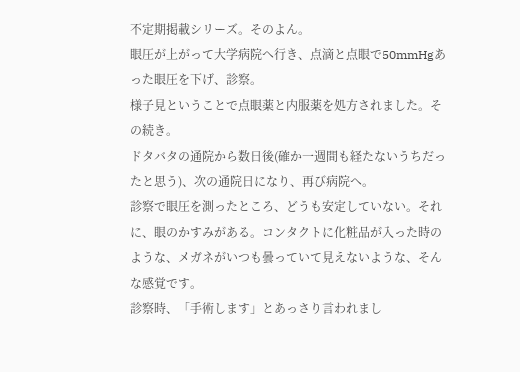不定期掲載シリーズ。そのよん。
眼圧が上がって大学病院へ行き、点滴と点眼で50mmHgあった眼圧を下げ、診察。
様子見ということで点眼薬と内服薬を処方されました。その続き。
ドタバタの通院から数日後(確か一週間も経たないうちだったと思う)、次の通院日になり、再び病院へ。
診察で眼圧を測ったところ、どうも安定していない。それに、眼のかすみがある。コンタクトに化粧品が入った時のような、メガネがいつも曇っていて見えないような、そんな感覚です。
診察時、「手術します」とあっさり言われまし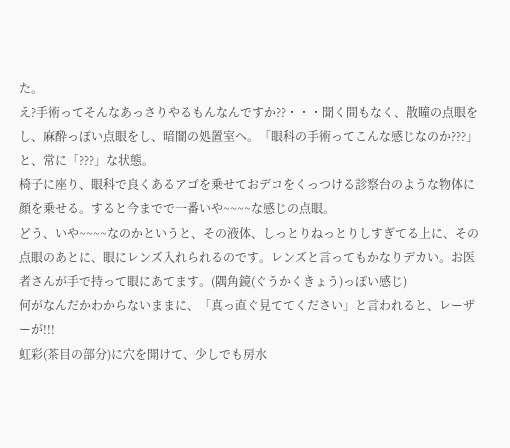た。
え?手術ってそんなあっさりやるもんなんですか??・・・聞く間もなく、散瞳の点眼をし、麻酔っぽい点眼をし、暗闇の処置室へ。「眼科の手術ってこんな感じなのか???」と、常に「???」な状態。
椅子に座り、眼科で良くあるアゴを乗せておデコをくっつける診察台のような物体に顔を乗せる。すると今までで一番いや~~~~な感じの点眼。
どう、いや~~~~なのかというと、その液体、しっとりねっとりしすぎてる上に、その点眼のあとに、眼にレンズ入れられるのです。レンズと言ってもかなりデカい。お医者さんが手で持って眼にあてます。(隅角鏡(ぐうかくきょう)っぽい感じ)
何がなんだかわからないままに、「真っ直ぐ見ててください」と言われると、レーザーが!!!
虹彩(茶目の部分)に穴を開けて、少しでも房水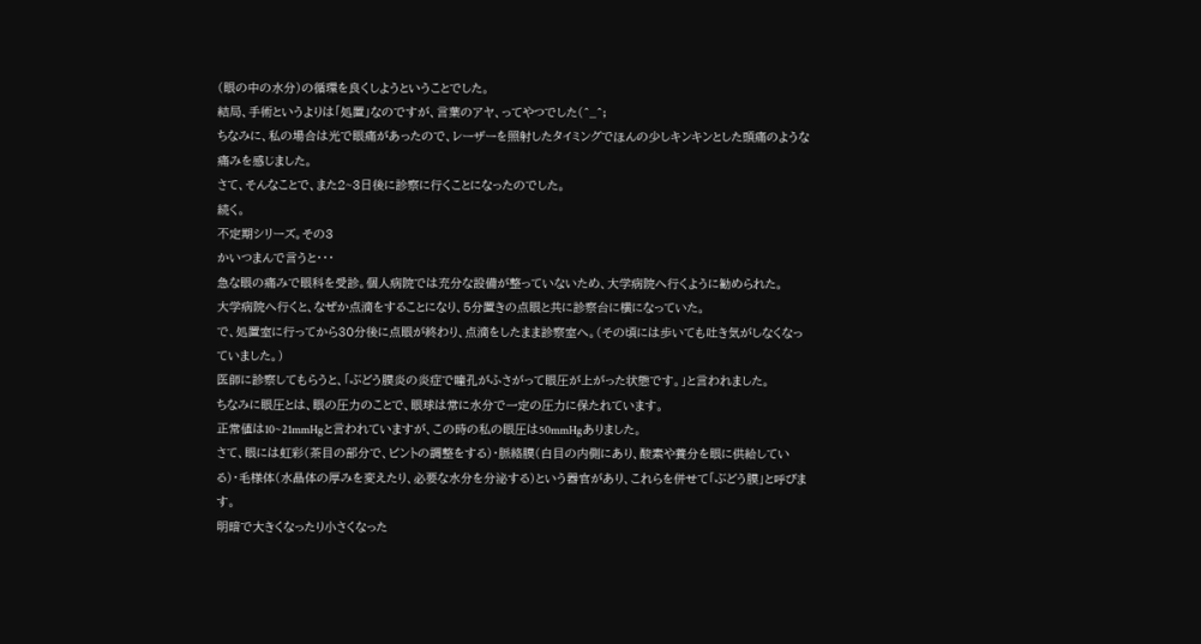(眼の中の水分)の循環を良くしようということでした。
結局、手術というよりは「処置」なのですが、言葉のアヤ、ってやつでした(^_^;
ちなみに、私の場合は光で眼痛があったので、レーザーを照射したタイミングでほんの少しキンキンとした頭痛のような痛みを感じました。
さて、そんなことで、また2~3日後に診察に行くことになったのでした。
続く。
不定期シリーズ。その3
かいつまんで言うと・・・
急な眼の痛みで眼科を受診。個人病院では充分な設備が整っていないため、大学病院へ行くように勧められた。
大学病院へ行くと、なぜか点滴をすることになり、5分置きの点眼と共に診察台に横になっていた。
で、処置室に行ってから30分後に点眼が終わり、点滴をしたまま診察室へ。(その頃には歩いても吐き気がしなくなっていました。)
医師に診察してもらうと、「ぶどう膜炎の炎症で瞳孔がふさがって眼圧が上がった状態です。」と言われました。
ちなみに眼圧とは、眼の圧力のことで、眼球は常に水分で一定の圧力に保たれています。
正常値は10~21mmHgと言われていますが、この時の私の眼圧は50mmHgありました。
さて、眼には虹彩(茶目の部分で、ピントの調整をする)・脈絡膜(白目の内側にあり、酸素や養分を眼に供給している)・毛様体(水晶体の厚みを変えたり、必要な水分を分泌する)という器官があり、これらを併せて「ぶどう膜」と呼びます。
明暗で大きくなったり小さくなった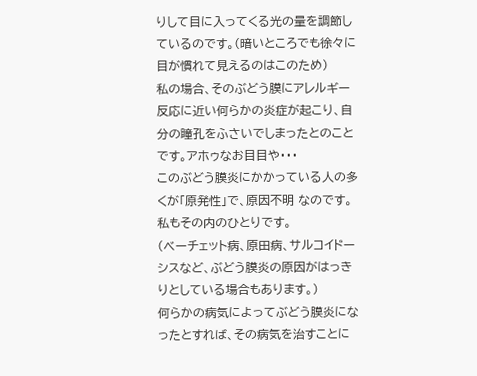りして目に入ってくる光の量を調節しているのです。(暗いところでも徐々に目が慣れて見えるのはこのため)
私の場合、そのぶどう膜にアレルギー反応に近い何らかの炎症が起こり、自分の瞳孔をふさいでしまったとのことです。アホゥなお目目や・・・
このぶどう膜炎にかかっている人の多くが「原発性」で、原因不明 なのです。私もその内のひとりです。
(ベーチェット病、原田病、サルコイドーシスなど、ぶどう膜炎の原因がはっきりとしている場合もあります。)
何らかの病気によってぶどう膜炎になったとすれば、その病気を治すことに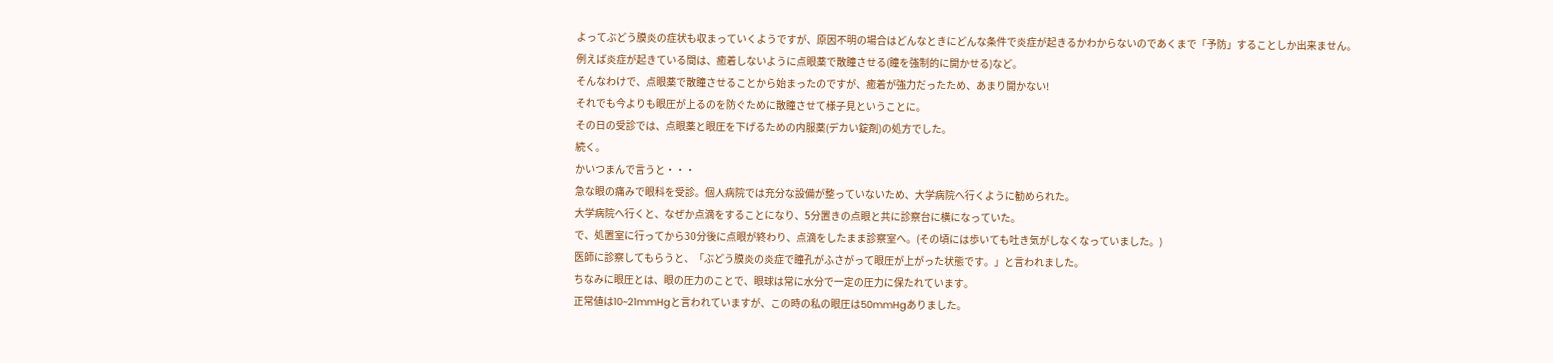よってぶどう膜炎の症状も収まっていくようですが、原因不明の場合はどんなときにどんな条件で炎症が起きるかわからないのであくまで「予防」することしか出来ません。
例えば炎症が起きている間は、癒着しないように点眼薬で散瞳させる(瞳を強制的に開かせる)など。
そんなわけで、点眼薬で散瞳させることから始まったのですが、癒着が強力だったため、あまり開かない!
それでも今よりも眼圧が上るのを防ぐために散瞳させて様子見ということに。
その日の受診では、点眼薬と眼圧を下げるための内服薬(デカい錠剤)の処方でした。
続く。
かいつまんで言うと・・・
急な眼の痛みで眼科を受診。個人病院では充分な設備が整っていないため、大学病院へ行くように勧められた。
大学病院へ行くと、なぜか点滴をすることになり、5分置きの点眼と共に診察台に横になっていた。
で、処置室に行ってから30分後に点眼が終わり、点滴をしたまま診察室へ。(その頃には歩いても吐き気がしなくなっていました。)
医師に診察してもらうと、「ぶどう膜炎の炎症で瞳孔がふさがって眼圧が上がった状態です。」と言われました。
ちなみに眼圧とは、眼の圧力のことで、眼球は常に水分で一定の圧力に保たれています。
正常値は10~21mmHgと言われていますが、この時の私の眼圧は50mmHgありました。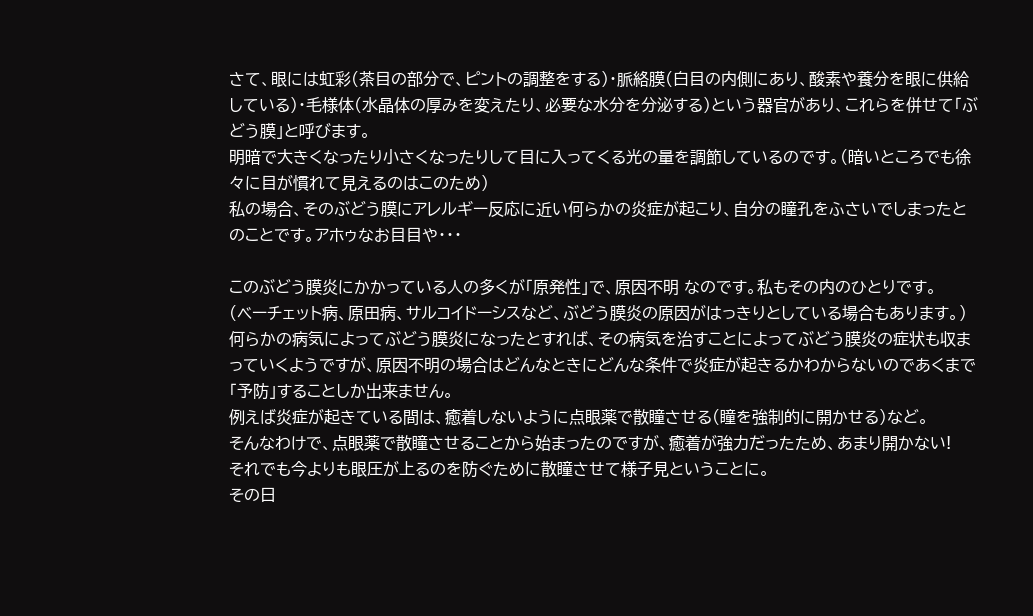さて、眼には虹彩(茶目の部分で、ピントの調整をする)・脈絡膜(白目の内側にあり、酸素や養分を眼に供給している)・毛様体(水晶体の厚みを変えたり、必要な水分を分泌する)という器官があり、これらを併せて「ぶどう膜」と呼びます。
明暗で大きくなったり小さくなったりして目に入ってくる光の量を調節しているのです。(暗いところでも徐々に目が慣れて見えるのはこのため)
私の場合、そのぶどう膜にアレルギー反応に近い何らかの炎症が起こり、自分の瞳孔をふさいでしまったとのことです。アホゥなお目目や・・・

このぶどう膜炎にかかっている人の多くが「原発性」で、原因不明 なのです。私もその内のひとりです。
(ベーチェット病、原田病、サルコイドーシスなど、ぶどう膜炎の原因がはっきりとしている場合もあります。)
何らかの病気によってぶどう膜炎になったとすれば、その病気を治すことによってぶどう膜炎の症状も収まっていくようですが、原因不明の場合はどんなときにどんな条件で炎症が起きるかわからないのであくまで「予防」することしか出来ません。
例えば炎症が起きている間は、癒着しないように点眼薬で散瞳させる(瞳を強制的に開かせる)など。
そんなわけで、点眼薬で散瞳させることから始まったのですが、癒着が強力だったため、あまり開かない!
それでも今よりも眼圧が上るのを防ぐために散瞳させて様子見ということに。
その日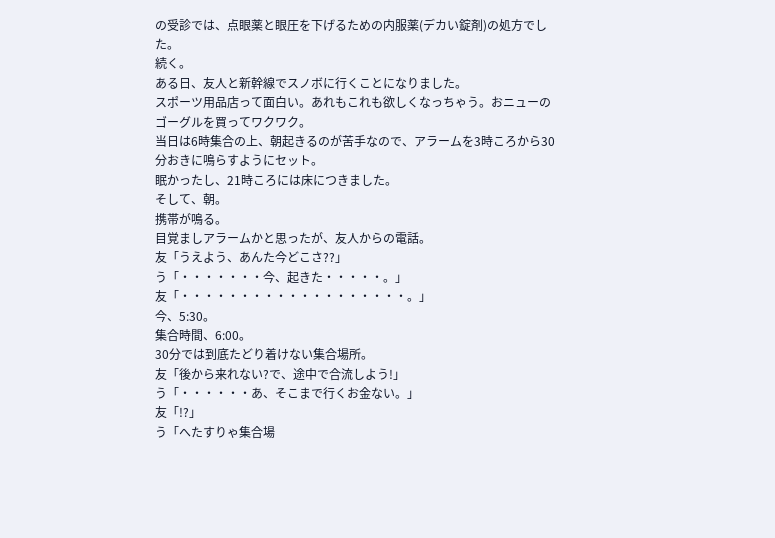の受診では、点眼薬と眼圧を下げるための内服薬(デカい錠剤)の処方でした。
続く。
ある日、友人と新幹線でスノボに行くことになりました。
スポーツ用品店って面白い。あれもこれも欲しくなっちゃう。おニューのゴーグルを買ってワクワク。
当日は6時集合の上、朝起きるのが苦手なので、アラームを3時ころから30分おきに鳴らすようにセット。
眠かったし、21時ころには床につきました。
そして、朝。
携帯が鳴る。
目覚ましアラームかと思ったが、友人からの電話。
友「うえよう、あんた今どこさ??」
う「・・・・・・・今、起きた・・・・・。」
友「・・・・・・・・・・・・・・・・・・・。」
今、5:30。
集合時間、6:00。
30分では到底たどり着けない集合場所。
友「後から来れない?で、途中で合流しよう!」
う「・・・・・・あ、そこまで行くお金ない。」
友「!?」
う「へたすりゃ集合場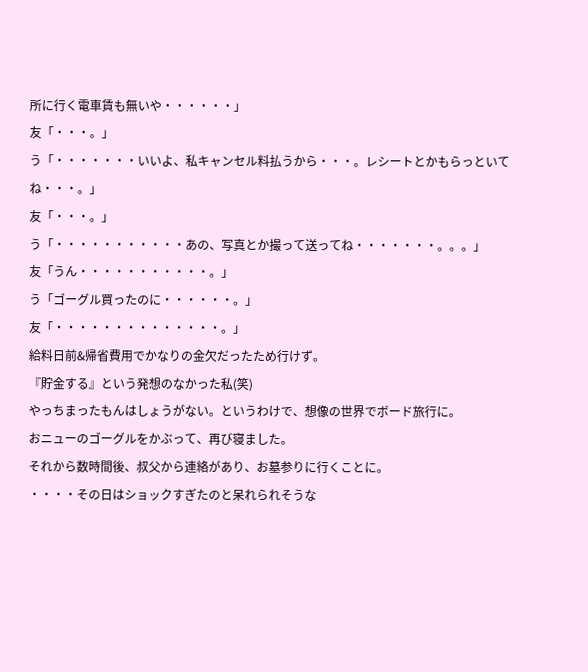所に行く電車賃も無いや・・・・・・」
友「・・・。」
う「・・・・・・・いいよ、私キャンセル料払うから・・・。レシートとかもらっといてね・・・。」
友「・・・。」
う「・・・・・・・・・・・あの、写真とか撮って送ってね・・・・・・・。。。」
友「うん・・・・・・・・・・・。」
う「ゴーグル買ったのに・・・・・・。」
友「・・・・・・・・・・・・・・。」
給料日前&帰省費用でかなりの金欠だったため行けず。
『貯金する』という発想のなかった私(笑)
やっちまったもんはしょうがない。というわけで、想像の世界でボード旅行に。
おニューのゴーグルをかぶって、再び寝ました。
それから数時間後、叔父から連絡があり、お墓参りに行くことに。
・・・・その日はショックすぎたのと呆れられそうな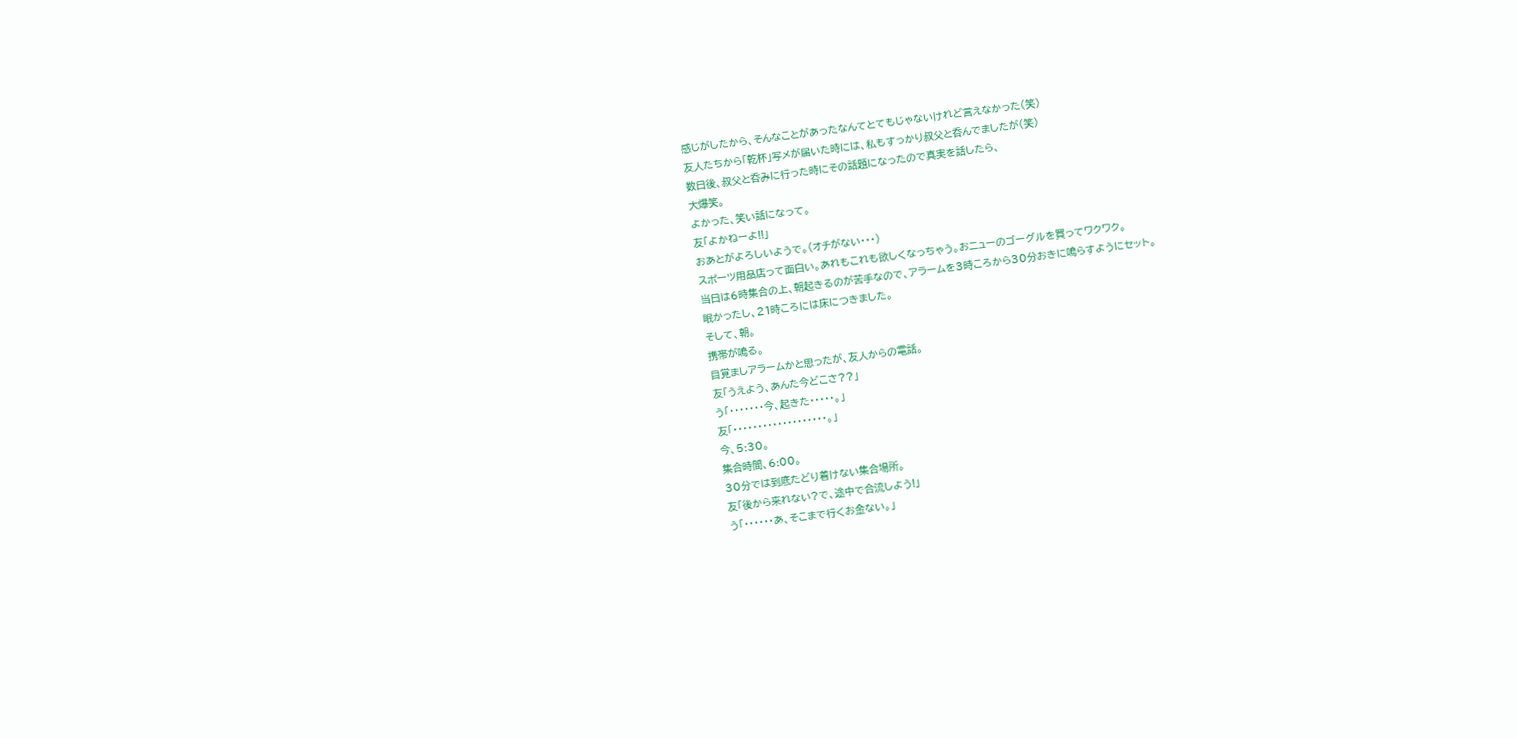感じがしたから、そんなことがあったなんてとてもじゃないけれど言えなかった(笑)
友人たちから「乾杯」写メが届いた時には、私もすっかり叔父と呑んでましたが(笑)
数日後、叔父と呑みに行った時にその話題になったので真実を話したら、
大爆笑。
よかった、笑い話になって。
友「よかねーよ!!」
おあとがよろしいようで。(オチがない・・・)
スポーツ用品店って面白い。あれもこれも欲しくなっちゃう。おニューのゴーグルを買ってワクワク。
当日は6時集合の上、朝起きるのが苦手なので、アラームを3時ころから30分おきに鳴らすようにセット。
眠かったし、21時ころには床につきました。
そして、朝。
携帯が鳴る。
目覚ましアラームかと思ったが、友人からの電話。
友「うえよう、あんた今どこさ??」
う「・・・・・・・今、起きた・・・・・。」
友「・・・・・・・・・・・・・・・・・・・。」
今、5:30。
集合時間、6:00。
30分では到底たどり着けない集合場所。
友「後から来れない?で、途中で合流しよう!」
う「・・・・・・あ、そこまで行くお金ない。」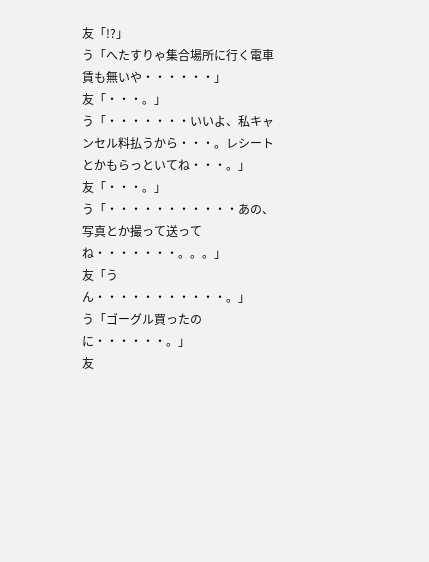友「!?」
う「へたすりゃ集合場所に行く電車賃も無いや・・・・・・」
友「・・・。」
う「・・・・・・・いいよ、私キャンセル料払うから・・・。レシートとかもらっといてね・・・。」
友「・・・。」
う「・・・・・・・・・・・あの、写真とか撮って送ってね・・・・・・・。。。」
友「うん・・・・・・・・・・・。」
う「ゴーグル買ったのに・・・・・・。」
友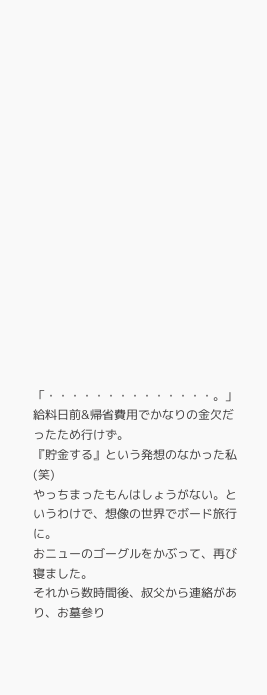「・・・・・・・・・・・・・・。」
給料日前&帰省費用でかなりの金欠だったため行けず。
『貯金する』という発想のなかった私(笑)
やっちまったもんはしょうがない。というわけで、想像の世界でボード旅行に。
おニューのゴーグルをかぶって、再び寝ました。
それから数時間後、叔父から連絡があり、お墓参り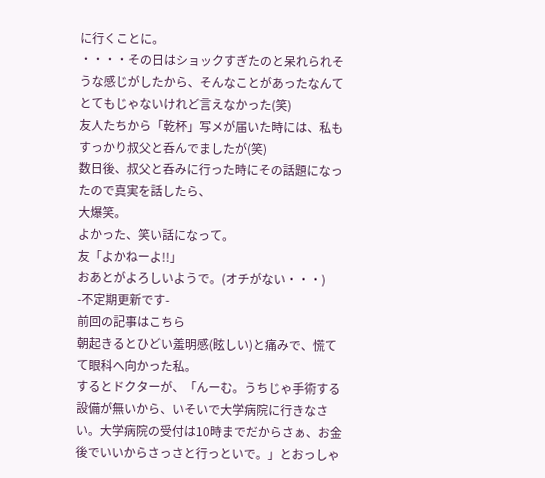に行くことに。
・・・・その日はショックすぎたのと呆れられそうな感じがしたから、そんなことがあったなんてとてもじゃないけれど言えなかった(笑)
友人たちから「乾杯」写メが届いた時には、私もすっかり叔父と呑んでましたが(笑)
数日後、叔父と呑みに行った時にその話題になったので真実を話したら、
大爆笑。
よかった、笑い話になって。
友「よかねーよ!!」
おあとがよろしいようで。(オチがない・・・)
-不定期更新です-
前回の記事はこちら
朝起きるとひどい羞明感(眩しい)と痛みで、慌てて眼科へ向かった私。
するとドクターが、「んーむ。うちじゃ手術する設備が無いから、いそいで大学病院に行きなさい。大学病院の受付は10時までだからさぁ、お金後でいいからさっさと行っといで。」とおっしゃ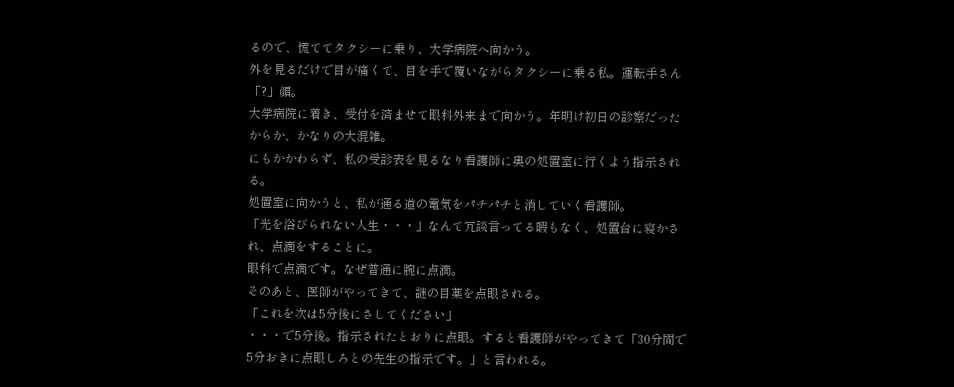るので、慌ててタクシーに乗り、大学病院へ向かう。
外を見るだけで目が痛くて、目を手で覆いながらタクシーに乗る私。運転手さん「?」顔。
大学病院に着き、受付を済ませて眼科外来まで向かう。年明け初日の診察だったからか、かなりの大混雑。
にもかかわらず、私の受診表を見るなり看護師に奥の処置室に行くよう指示される。
処置室に向かうと、私が通る道の電気をパチパチと消していく看護師。
「光を浴びられない人生・・・」なんて冗談言ってる暇もなく、処置台に寝かされ、点滴をすることに。
眼科で点滴です。なぜ普通に腕に点滴。
そのあと、医師がやってきて、謎の目薬を点眼される。
「これを次は5分後にさしてください」
・・・で5分後。指示されたとおりに点眼。すると看護師がやってきて「30分間で5分おきに点眼しろとの先生の指示です。」と言われる。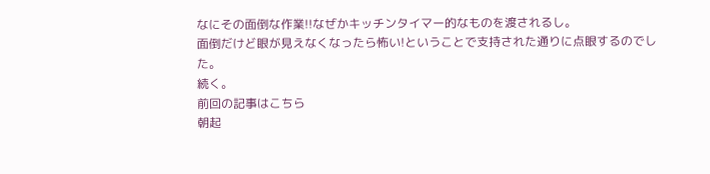なにその面倒な作業!!なぜかキッチンタイマー的なものを渡されるし。
面倒だけど眼が見えなくなったら怖い!ということで支持された通りに点眼するのでした。
続く。
前回の記事はこちら
朝起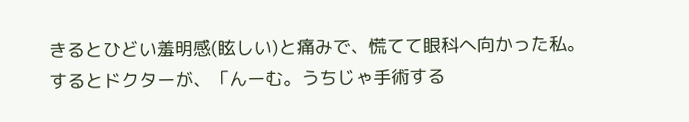きるとひどい羞明感(眩しい)と痛みで、慌てて眼科へ向かった私。
するとドクターが、「んーむ。うちじゃ手術する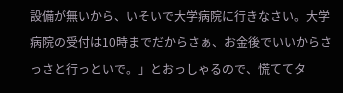設備が無いから、いそいで大学病院に行きなさい。大学病院の受付は10時までだからさぁ、お金後でいいからさっさと行っといで。」とおっしゃるので、慌ててタ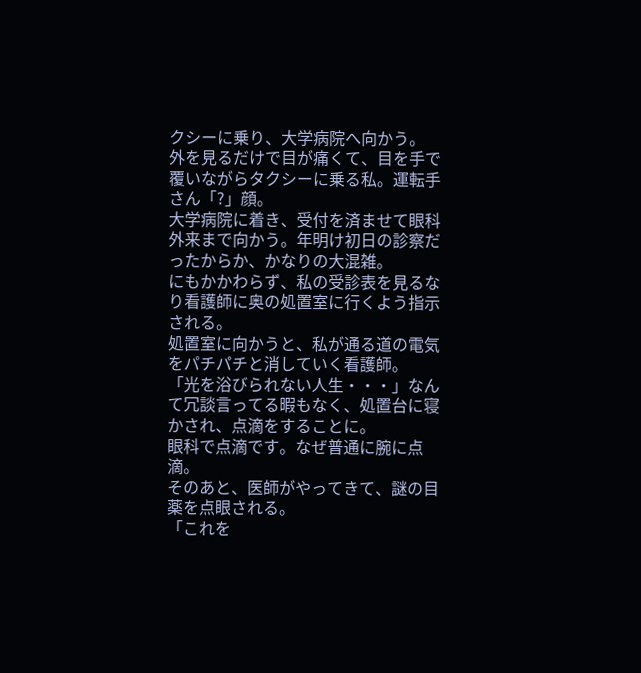クシーに乗り、大学病院へ向かう。
外を見るだけで目が痛くて、目を手で覆いながらタクシーに乗る私。運転手さん「?」顔。
大学病院に着き、受付を済ませて眼科外来まで向かう。年明け初日の診察だったからか、かなりの大混雑。
にもかかわらず、私の受診表を見るなり看護師に奥の処置室に行くよう指示される。
処置室に向かうと、私が通る道の電気をパチパチと消していく看護師。
「光を浴びられない人生・・・」なんて冗談言ってる暇もなく、処置台に寝かされ、点滴をすることに。
眼科で点滴です。なぜ普通に腕に点滴。
そのあと、医師がやってきて、謎の目薬を点眼される。
「これを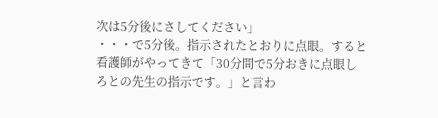次は5分後にさしてください」
・・・で5分後。指示されたとおりに点眼。すると看護師がやってきて「30分間で5分おきに点眼しろとの先生の指示です。」と言わ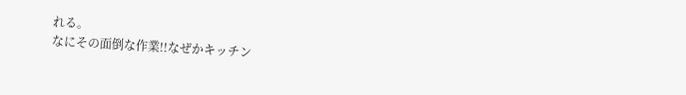れる。
なにその面倒な作業!!なぜかキッチン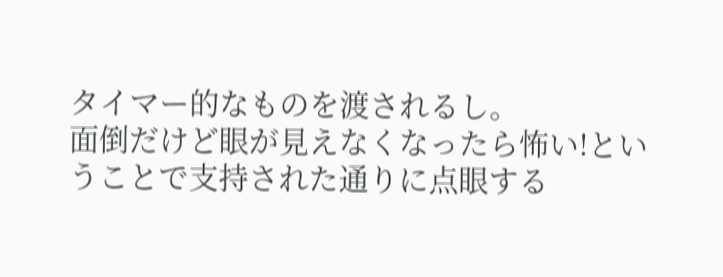タイマー的なものを渡されるし。
面倒だけど眼が見えなくなったら怖い!ということで支持された通りに点眼する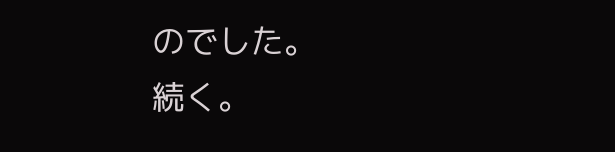のでした。
続く。